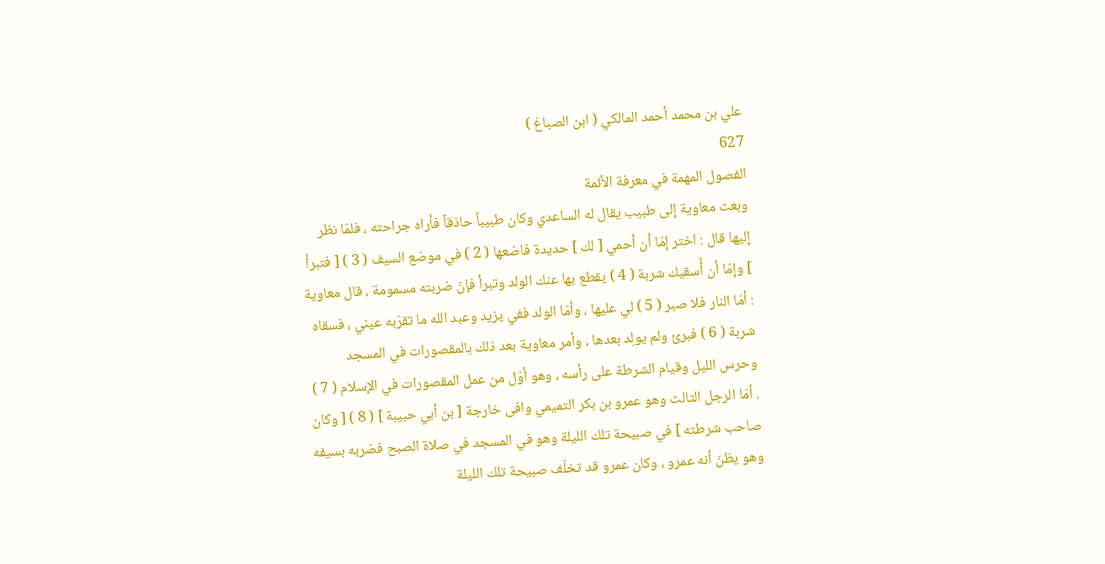علي بن محمد أحمد المالكي ( ابن الصباغ )
627
الفصول المهمة في معرفة الأئمة
وبعث معاوية إلى طبيب يقال له الساعدي وكان طبيباً حاذقاً فأراه جراحته ، فلمّا نظر إليها قال : اختر إمّا أن أحمي [ لك ] حديدة فاضعها ( 2 ) في موضع السيف ( 3 ) [ فتبرأ ] وإمّا أن أُسقيك شربة ( 4 ) يقطع بها عنك الولد وتبرأ فإنّ ضربته مسمومة ، قال معاوية : أمّا النار فلا صبر ( 5 ) لي عليها ، وأمّا الولد ففي يزيد وعبد الله ما تقرّبه عيني ، فسقاه شربة ( 6 ) فبرئ ولم يولِد بعدها ، وأمر معاوية بعد ذلك بالمقصورات في المسجد وحرس الليل وقيام الشرطة على رأسه ، وهو أوّل من عمل المقصورات في الإسلام ( 7 ) . أمّا الرجل الثالث وهو عمرو بن بكر التميمي وافى خارجة [ بن أبي حبيبة ] ( 8 ) [ وكان صاحب شرطته ] في صبيحة تلك الليلة وهو في المسجد في صلاة الصبح فضربه بسيفه وهو يظنّ أنه عمرو ، وكان عمرو قد تخلّف صبيحة تلك الليلة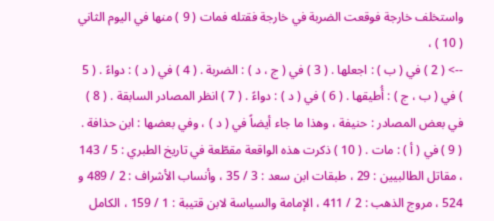واستخلف خارجة فوقعت الضربة في خارجة فقتله فمات ( 9 ) منها في اليوم الثاني ( 10 ) ،
--> ( 2 ) في ( ب ) : اجعلها . ( 3 ) في ( ج ، د ) : الضربة . ( 4 ) في ( د ) : دواءً . ( 5 ) في ( ب ، ج ) : أُطيقها . ( 6 ) في ( د ) : دواءً . ( 7 ) انظر المصادر السابقة . ( 8 ) في بعض المصادر : حنيفة ، وهذا ما جاء أيضاً في ( د ) ، وفي بعضها : ابن حذافة . ( 9 ) في ( أ ) : مات . ( 10 ) ذكرت هذه الواقعة مقطّعة في تاريخ الطبري : 5 / 143 ، مقاتل الطالبيين : 29 ، طبقات ابن سعد : 3 / 35 ، وأنساب الأشراف : 2 / 489 و 524 ، مروج الذهب : 2 / 411 ، الإمامة والسياسة لابن قتيبة : 1 / 159 ، الكامل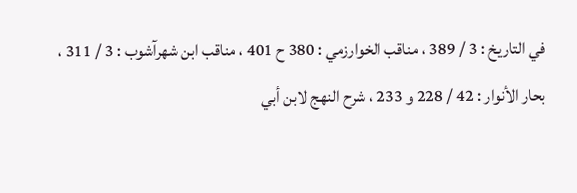في التاريخ : 3 / 389 ، مناقب الخوارزمي : 380 ح 401 ، مناقب ابن شهرآشوب : 3 / 311 ، بحار الأنوار : 42 / 228 و 233 ، شرح النهج لابن أبي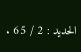الحديد : 2 / 65 .